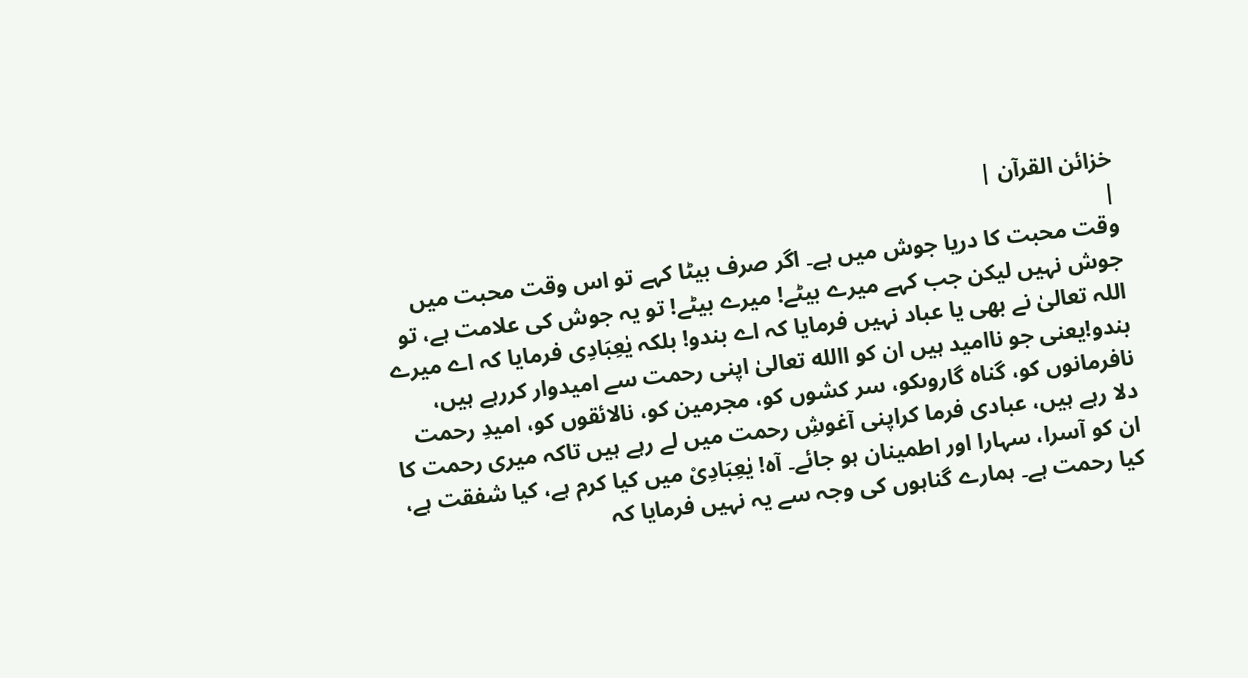خزائن القرآن |
|
وقت محبت کا دریا جوش میں ہے۔ اگر صرف بیٹا کہے تو اس وقت محبت میں جوش نہیں لیکن جب کہے میرے بیٹے! میرے بیٹے! تو یہ جوش کی علامت ہے، تو اللہ تعالیٰ نے بھی یا عباد نہیں فرمایا کہ اے بندو! بلکہ یٰعِبَادِی فرمایا کہ اے میرے بندو!یعنی جو ناامید ہیں ان کو االله تعالیٰ اپنی رحمت سے امیدوار کررہے ہیں، نافرمانوں کو، گناہ گاروںکو، سر کشوں کو، مجرمین کو، نالائقوں کو، امیدِ رحمت دلا رہے ہیں، عبادی فرما کراپنی آغوشِ رحمت میں لے رہے ہیں تاکہ میری رحمت کا ان کو آسرا، سہارا اور اطمینان ہو جائے۔ آہ! یٰعِبَادِیْ میں کیا کرم ہے، کیا شفقت ہے، کیا رحمت ہے۔ ہمارے گناہوں کی وجہ سے یہ نہیں فرمایا کہ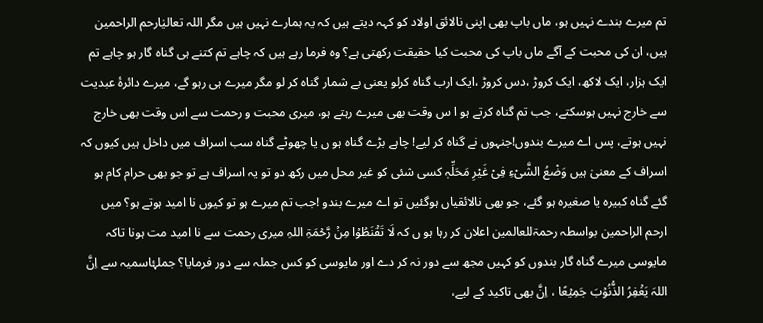تم میرے بندے نہیں ہو، ماں باپ بھی اپنی نالائق اولاد کو کہہ دیتے ہیں کہ یہ ہمارے نہیں ہیں مگر اللہ تعالیٰارحم الراحمین ہیں، ان کی محبت کے آگے ماں باپ کی محبت کیا حقیقت رکھتی ہے؟ وہ فرما رہے ہیں کہ چاہے تم کتنے ہی گناہ گار ہو چاہے تم ایک ہزار، ایک لاکھ، ایک کروڑ ،دس کروڑ ،ایک ارب گناہ کرلو یعنی بے شمار گناہ کر لو مگر میرے ہی رہو گے، میرے دائرۂ عبدیت سے خارج نہیں ہوسکتے، جب تم گناہ کرتے ہو ا س وقت بھی میرے رہتے ہو، میری محبت و رحمت سے اس وقت بھی خارج نہیں ہوتے، پس اے میرے بندوں!جنہوں نے گناہ کر لیے! چاہے بڑے گناہ ہو ں یا چھوٹے گناہ سب اسراف میں داخل ہیں کیوں کہ اسراف کے معنیٰ ہیں وَضْعُ الشَّیْءِ فِیْ غَیْرِ مَحَلِّہٖ کسی شئی کو غیر محل میں رکھ دو تو یہ اسراف ہے تو جو بھی حرام کام ہو گئے گناہ کبیرہ یا صغیرہ ہو گئے، جو بھی نالائقیاں ہوگئیں تو اے میرے بندو !جب تم میرے ہو تو کیوں نا امید ہوتے ہو؟ میں ارحم الراحمین بواسطہ رحمۃللعالمین اعلان کر رہا ہو ں کہ لَا تَقۡنَطُوۡا مِنۡ رَّحۡمَۃِ اللہِ میری رحمت سے نا امید مت ہونا تاکہ مایوسی میرے گناہ گار بندوں کو کہیں مجھ سے دور نہ کر دے اور مایوسی کو کس جملہ سے دور فرمایا؟ جملۂاسمیہ سے اِنَّ اللہَ یَغۡفِرُ الذُّنُوۡبَ جَمِیۡعًا ، اِنَّ بھی تاکید کے لیے،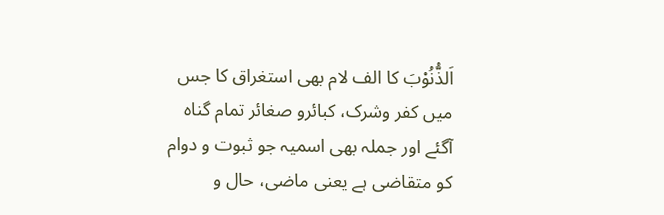اَلذُّنُوْبَ کا الف لام بھی استغراق کا جس میں کفر وشرک، کبائرو صغائر تمام گناہ آگئے اور جملہ بھی اسمیہ جو ثبوت و دوام کو متقاضی ہے یعنی ماضی، حال و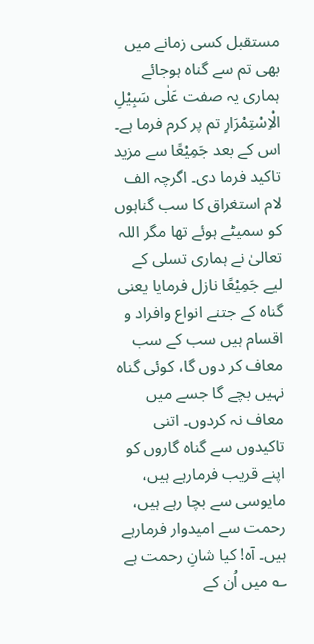مستقبل کسی زمانے میں بھی تم سے گناہ ہوجائے ہماری یہ صفت عَلٰی سَبِیْلِ الْاِسْتِمْرَارِ تم پر کرم فرما ہے۔ اس کے بعد جَمِیْعًا سے مزید تاکید فرما دی۔ اگرچہ الف لام استغراق کا سب گناہوں کو سمیٹے ہوئے تھا مگر اللہ تعالیٰ نے ہماری تسلی کے لیے جَمِیْعًا نازل فرمایا یعنی گناہ کے جتنے انواع وافراد و اقسام ہیں سب کے سب معاف کر دوں گا، کوئی گناہ نہیں بچے گا جسے میں معاف نہ کردوں۔ اتنی تاکیدوں سے گناہ گاروں کو اپنے قریب فرمارہے ہیں، مایوسی سے بچا رہے ہیں، رحمت سے امیدوار فرمارہے ہیں۔ آہ! کیا شانِ رحمت ہے ؎ میں اُن کے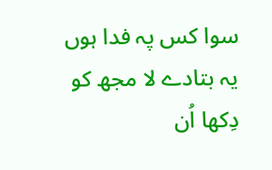سوا کس پہ فدا ہوں یہ بتادے لا مجھ کو دِکھا اُن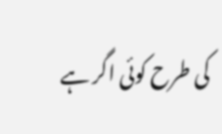کی طرح کوئی اگر ہے